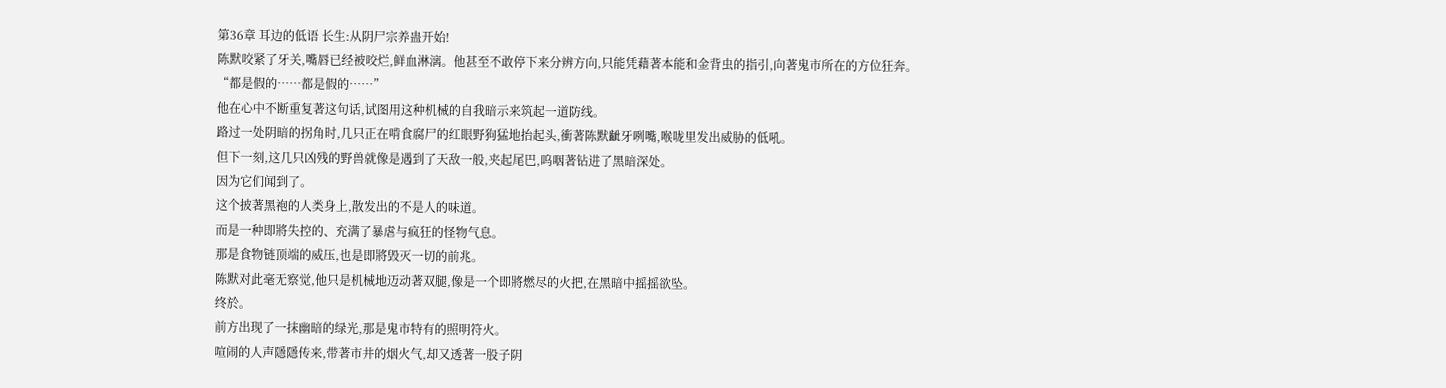第36章 耳边的低语 长生:从阴尸宗养蛊开始!
陈默咬紧了牙关,嘴唇已经被咬烂,鲜血淋漓。他甚至不敢停下来分辨方向,只能凭藉著本能和金背虫的指引,向著鬼市所在的方位狂奔。
“都是假的……都是假的……”
他在心中不断重复著这句话,试图用这种机械的自我暗示来筑起一道防线。
路过一处阴暗的拐角时,几只正在啃食腐尸的红眼野狗猛地抬起头,衝著陈默齜牙咧嘴,喉咙里发出威胁的低吼。
但下一刻,这几只凶残的野兽就像是遇到了天敌一般,夹起尾巴,呜咽著钻进了黑暗深处。
因为它们闻到了。
这个披著黑袍的人类身上,散发出的不是人的味道。
而是一种即將失控的、充满了暴虐与疯狂的怪物气息。
那是食物链顶端的威压,也是即將毁灭一切的前兆。
陈默对此毫无察觉,他只是机械地迈动著双腿,像是一个即將燃尽的火把,在黑暗中摇摇欲坠。
终於。
前方出现了一抹幽暗的绿光,那是鬼市特有的照明符火。
喧闹的人声隱隱传来,带著市井的烟火气,却又透著一股子阴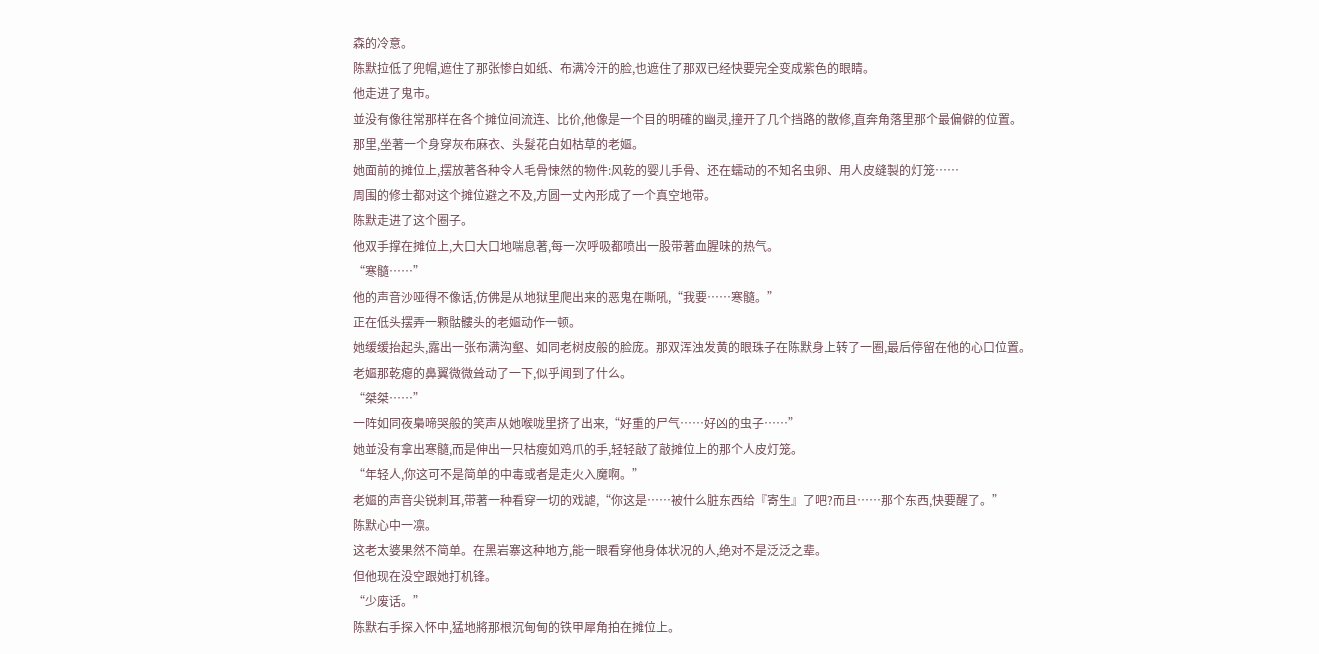森的冷意。
陈默拉低了兜帽,遮住了那张惨白如纸、布满冷汗的脸,也遮住了那双已经快要完全变成紫色的眼睛。
他走进了鬼市。
並没有像往常那样在各个摊位间流连、比价,他像是一个目的明確的幽灵,撞开了几个挡路的散修,直奔角落里那个最偏僻的位置。
那里,坐著一个身穿灰布麻衣、头髮花白如枯草的老嫗。
她面前的摊位上,摆放著各种令人毛骨悚然的物件:风乾的婴儿手骨、还在蠕动的不知名虫卵、用人皮缝製的灯笼……
周围的修士都对这个摊位避之不及,方圆一丈內形成了一个真空地带。
陈默走进了这个圈子。
他双手撑在摊位上,大口大口地喘息著,每一次呼吸都喷出一股带著血腥味的热气。
“寒髓……”
他的声音沙哑得不像话,仿佛是从地狱里爬出来的恶鬼在嘶吼,“我要……寒髓。”
正在低头摆弄一颗骷髏头的老嫗动作一顿。
她缓缓抬起头,露出一张布满沟壑、如同老树皮般的脸庞。那双浑浊发黄的眼珠子在陈默身上转了一圈,最后停留在他的心口位置。
老嫗那乾瘪的鼻翼微微耸动了一下,似乎闻到了什么。
“桀桀……”
一阵如同夜梟啼哭般的笑声从她喉咙里挤了出来,“好重的尸气……好凶的虫子……”
她並没有拿出寒髓,而是伸出一只枯瘦如鸡爪的手,轻轻敲了敲摊位上的那个人皮灯笼。
“年轻人,你这可不是简单的中毒或者是走火入魔啊。”
老嫗的声音尖锐刺耳,带著一种看穿一切的戏謔,“你这是……被什么脏东西给『寄生』了吧?而且……那个东西,快要醒了。”
陈默心中一凛。
这老太婆果然不简单。在黑岩寨这种地方,能一眼看穿他身体状况的人,绝对不是泛泛之辈。
但他现在没空跟她打机锋。
“少废话。”
陈默右手探入怀中,猛地將那根沉甸甸的铁甲犀角拍在摊位上。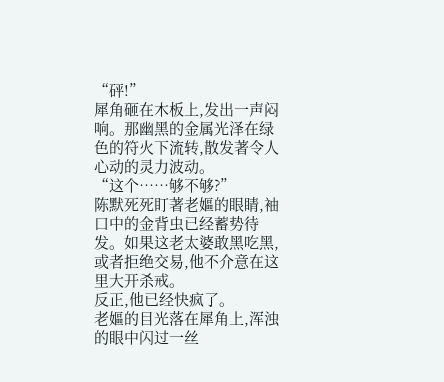“砰!”
犀角砸在木板上,发出一声闷响。那幽黑的金属光泽在绿色的符火下流转,散发著令人心动的灵力波动。
“这个……够不够?”
陈默死死盯著老嫗的眼睛,袖口中的金背虫已经蓄势待发。如果这老太婆敢黑吃黑,或者拒绝交易,他不介意在这里大开杀戒。
反正,他已经快疯了。
老嫗的目光落在犀角上,浑浊的眼中闪过一丝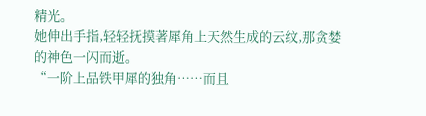精光。
她伸出手指,轻轻抚摸著犀角上天然生成的云纹,那贪婪的神色一闪而逝。
“一阶上品铁甲犀的独角……而且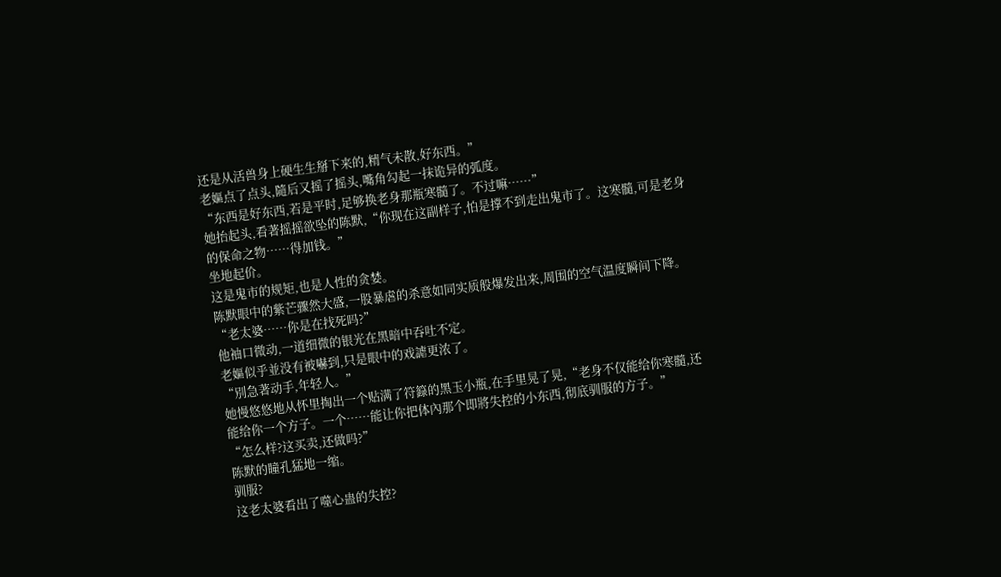还是从活兽身上硬生生掰下来的,精气未散,好东西。”
老嫗点了点头,隨后又摇了摇头,嘴角勾起一抹诡异的弧度。
“东西是好东西,若是平时,足够换老身那瓶寒髓了。不过嘛……”
她抬起头,看著摇摇欲坠的陈默,“你现在这副样子,怕是撑不到走出鬼市了。这寒髓,可是老身的保命之物……得加钱。”
坐地起价。
这是鬼市的规矩,也是人性的贪婪。
陈默眼中的紫芒骤然大盛,一股暴虐的杀意如同实质般爆发出来,周围的空气温度瞬间下降。
“老太婆……你是在找死吗?”
他袖口微动,一道细微的银光在黑暗中吞吐不定。
老嫗似乎並没有被嚇到,只是眼中的戏謔更浓了。
“別急著动手,年轻人。”
她慢悠悠地从怀里掏出一个贴满了符籙的黑玉小瓶,在手里晃了晃,“老身不仅能给你寒髓,还能给你一个方子。一个……能让你把体內那个即將失控的小东西,彻底驯服的方子。”
“怎么样?这买卖,还做吗?”
陈默的瞳孔猛地一缩。
驯服?
这老太婆看出了噬心蛊的失控?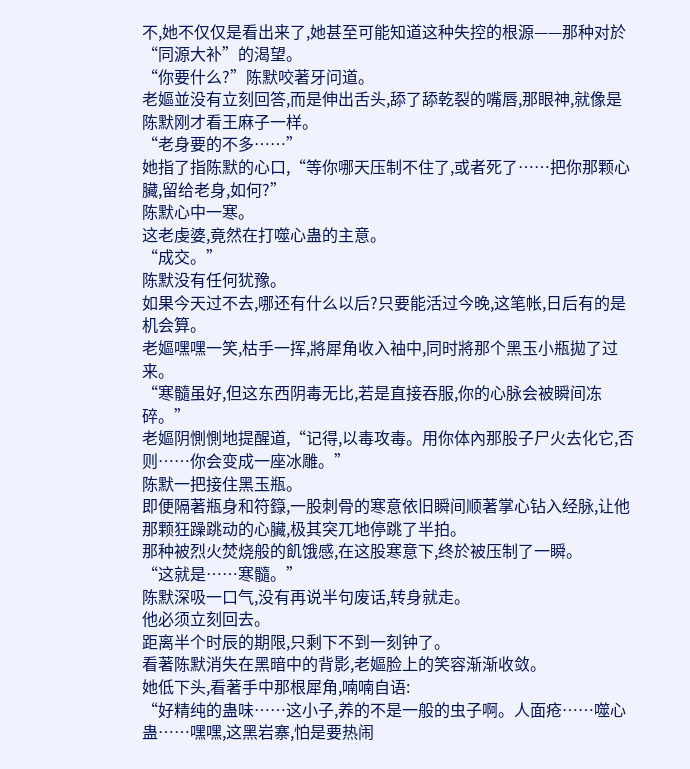不,她不仅仅是看出来了,她甚至可能知道这种失控的根源——那种对於“同源大补”的渴望。
“你要什么?”陈默咬著牙问道。
老嫗並没有立刻回答,而是伸出舌头,舔了舔乾裂的嘴唇,那眼神,就像是陈默刚才看王麻子一样。
“老身要的不多……”
她指了指陈默的心口,“等你哪天压制不住了,或者死了……把你那颗心臟,留给老身,如何?”
陈默心中一寒。
这老虔婆,竟然在打噬心蛊的主意。
“成交。”
陈默没有任何犹豫。
如果今天过不去,哪还有什么以后?只要能活过今晚,这笔帐,日后有的是机会算。
老嫗嘿嘿一笑,枯手一挥,將犀角收入袖中,同时將那个黑玉小瓶拋了过来。
“寒髓虽好,但这东西阴毒无比,若是直接吞服,你的心脉会被瞬间冻碎。”
老嫗阴惻惻地提醒道,“记得,以毒攻毒。用你体內那股子尸火去化它,否则……你会变成一座冰雕。”
陈默一把接住黑玉瓶。
即便隔著瓶身和符籙,一股刺骨的寒意依旧瞬间顺著掌心钻入经脉,让他那颗狂躁跳动的心臟,极其突兀地停跳了半拍。
那种被烈火焚烧般的飢饿感,在这股寒意下,终於被压制了一瞬。
“这就是……寒髓。”
陈默深吸一口气,没有再说半句废话,转身就走。
他必须立刻回去。
距离半个时辰的期限,只剩下不到一刻钟了。
看著陈默消失在黑暗中的背影,老嫗脸上的笑容渐渐收敛。
她低下头,看著手中那根犀角,喃喃自语:
“好精纯的蛊味……这小子,养的不是一般的虫子啊。人面疮……噬心蛊……嘿嘿,这黑岩寨,怕是要热闹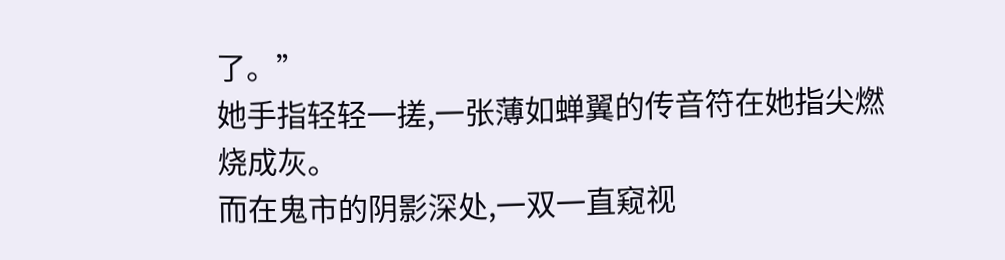了。”
她手指轻轻一搓,一张薄如蝉翼的传音符在她指尖燃烧成灰。
而在鬼市的阴影深处,一双一直窥视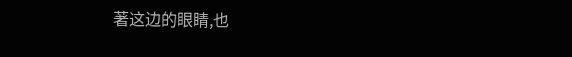著这边的眼睛,也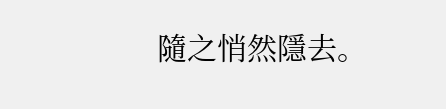隨之悄然隱去。